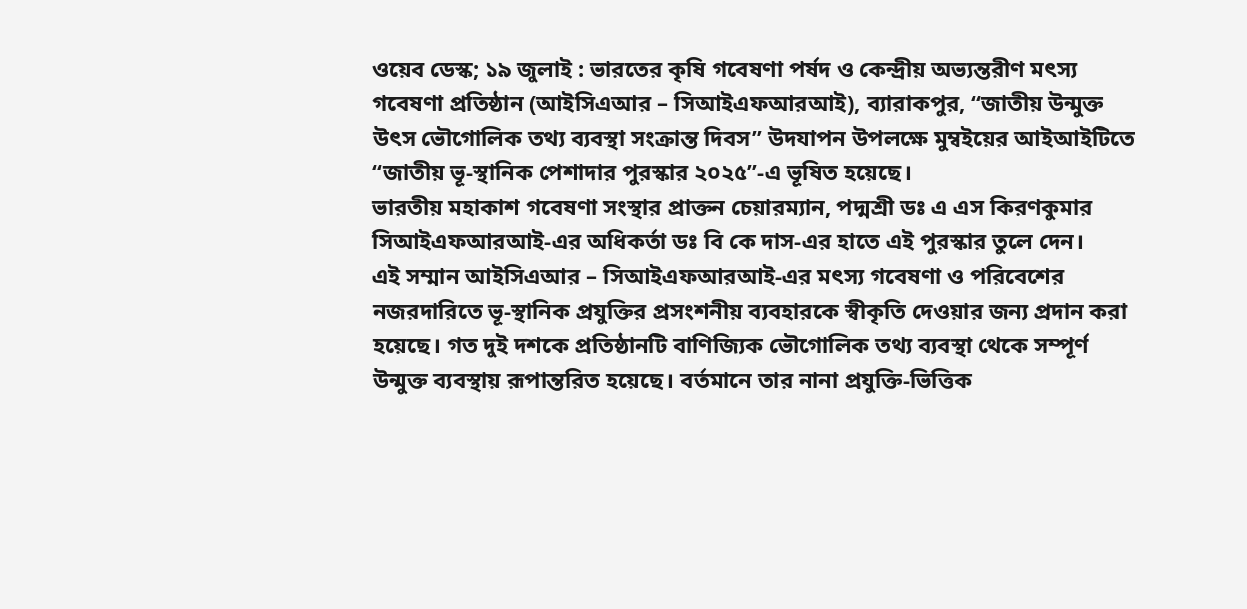ওয়েব ডেস্ক; ১৯ জুলাই : ভারতের কৃষি গবেষণা পর্ষদ ও কেন্দ্রীয় অভ্যন্তরীণ মৎস্য গবেষণা প্রতিষ্ঠান (আইসিএআর – সিআইএফআরআই), ব্যারাকপুর, “জাতীয় উন্মুক্ত উৎস ভৌগোলিক তথ্য ব্যবস্থা সংক্রান্ত দিবস” উদযাপন উপলক্ষে মুম্বইয়ের আইআইটিতে “জাতীয় ভূ-স্থানিক পেশাদার পুরস্কার ২০২৫”-এ ভূষিত হয়েছে।
ভারতীয় মহাকাশ গবেষণা সংস্থার প্রাক্তন চেয়ারম্যান, পদ্মশ্রী ডঃ এ এস কিরণকুমার সিআইএফআরআই-এর অধিকর্তা ডঃ বি কে দাস-এর হাতে এই পুরস্কার তুলে দেন।
এই সম্মান আইসিএআর – সিআইএফআরআই-এর মৎস্য গবেষণা ও পরিবেশের নজরদারিতে ভূ-স্থানিক প্রযুক্তির প্রসংশনীয় ব্যবহারকে স্বীকৃতি দেওয়ার জন্য প্রদান করা হয়েছে। গত দুই দশকে প্রতিষ্ঠানটি বাণিজ্যিক ভৌগোলিক তথ্য ব্যবস্থা থেকে সম্পূর্ণ উন্মুক্ত ব্যবস্থায় রূপান্তরিত হয়েছে। বর্তমানে তার নানা প্রযুক্তি-ভিত্তিক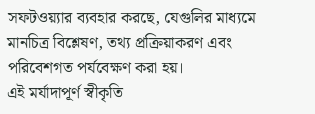সফটওয়্যার ব্যবহার করছে, যেগুলির মাধ্যমে মানচিত্র বিশ্লেষণ, তথ্য প্রক্রিয়াকরণ এবং পরিবেশগত পর্যবেক্ষণ করা হয়।
এই মর্যাদাপূর্ণ স্বীকৃতি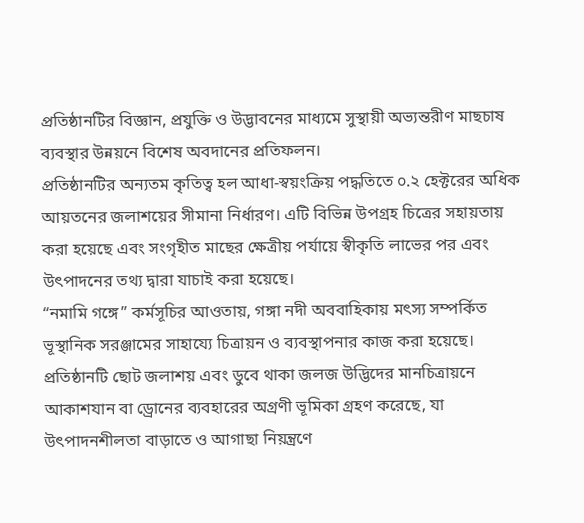প্রতিষ্ঠানটির বিজ্ঞান, প্রযুক্তি ও উদ্ভাবনের মাধ্যমে সুস্থায়ী অভ্যন্তরীণ মাছচাষ ব্যবস্থার উন্নয়নে বিশেষ অবদানের প্রতিফলন।
প্রতিষ্ঠানটির অন্যতম কৃতিত্ব হল আধা-স্বয়ংক্রিয় পদ্ধতিতে ০.২ হেক্টরের অধিক আয়তনের জলাশয়ের সীমানা নির্ধারণ। এটি বিভিন্ন উপগ্রহ চিত্রের সহায়তায় করা হয়েছে এবং সংগৃহীত মাছের ক্ষেত্রীয় পর্যায়ে স্বীকৃতি লাভের পর এবং উৎপাদনের তথ্য দ্বারা যাচাই করা হয়েছে।
“নমামি গঙ্গে” কর্মসূচির আওতায়, গঙ্গা নদী অববাহিকায় মৎস্য সম্পর্কিত ভূস্থানিক সরঞ্জামের সাহায্যে চিত্রায়ন ও ব্যবস্থাপনার কাজ করা হয়েছে।
প্রতিষ্ঠানটি ছোট জলাশয় এবং ডুবে থাকা জলজ উদ্ভিদের মানচিত্রায়নে আকাশযান বা ড্রোনের ব্যবহারের অগ্রণী ভূমিকা গ্রহণ করেছে, যা উৎপাদনশীলতা বাড়াতে ও আগাছা নিয়ন্ত্রণে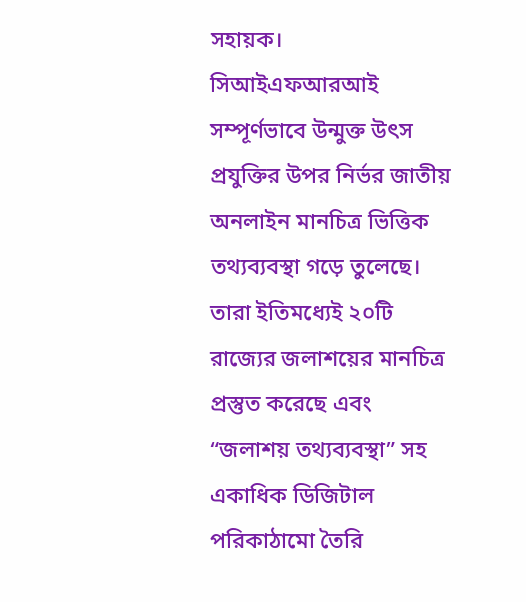সহায়ক।
সিআইএফআরআই সম্পূর্ণভাবে উন্মুক্ত উৎস প্রযুক্তির উপর নির্ভর জাতীয় অনলাইন মানচিত্র ভিত্তিক তথ্যব্যবস্থা গড়ে তুলেছে। তারা ইতিমধ্যেই ২০টি রাজ্যের জলাশয়ের মানচিত্র প্রস্তুত করেছে এবং “জলাশয় তথ্যব্যবস্থা” সহ একাধিক ডিজিটাল পরিকাঠামো তৈরি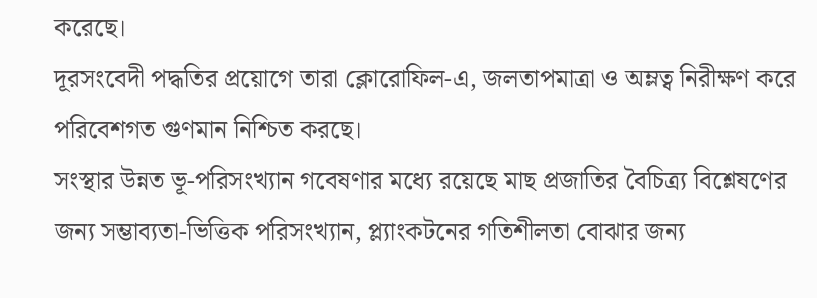করেছে।
দূরসংবেদী পদ্ধতির প্রয়োগে তারা ক্লোরোফিল-এ, জলতাপমাত্রা ও অম্লত্ব নিরীক্ষণ করে পরিবেশগত গুণমান নিশ্চিত করছে।
সংস্থার উন্নত ভূ-পরিসংখ্যান গবেষণার মধ্যে রয়েছে মাছ প্রজাতির বৈচিত্র্য বিশ্লেষণের জন্য সম্ভাব্যতা-ভিত্তিক পরিসংখ্যান, প্ল্যাংকটনের গতিশীলতা বোঝার জন্য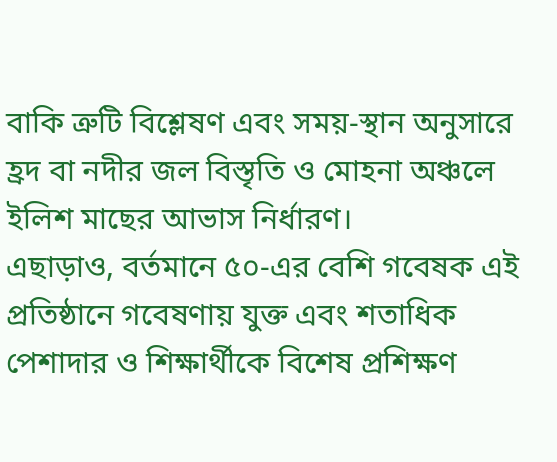বাকি ত্রুটি বিশ্লেষণ এবং সময়-স্থান অনুসারে হ্রদ বা নদীর জল বিস্তৃতি ও মোহনা অঞ্চলে ইলিশ মাছের আভাস নির্ধারণ।
এছাড়াও, বর্তমানে ৫০-এর বেশি গবেষক এই প্রতিষ্ঠানে গবেষণায় যুক্ত এবং শতাধিক পেশাদার ও শিক্ষার্থীকে বিশেষ প্রশিক্ষণ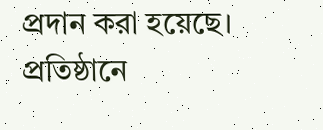প্রদান করা হয়েছে। প্রতিষ্ঠানে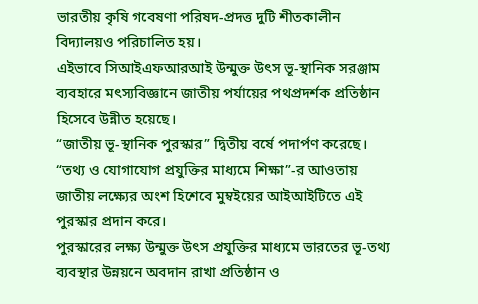ভারতীয় কৃষি গবেষণা পরিষদ-প্রদত্ত দুটি শীতকালীন বিদ্যালয়ও পরিচালিত হয়।
এইভাবে সিআইএফআরআই উন্মুক্ত উৎস ভূ-স্থানিক সরঞ্জাম ব্যবহারে মৎস্যবিজ্ঞানে জাতীয় পর্যায়ের পথপ্রদর্শক প্রতিষ্ঠান হিসেবে উন্নীত হয়েছে।
“জাতীয় ভূ-স্থানিক পুরস্কার” দ্বিতীয় বর্ষে পদার্পণ করেছে। “তথ্য ও যোগাযোগ প্রযুক্তির মাধ্যমে শিক্ষা”-র আওতায় জাতীয় লক্ষ্যের অংশ হিশেবে মুম্বইয়ের আইআইটিতে এই পুরস্কার প্রদান করে।
পুরস্কারের লক্ষ্য উন্মুক্ত উৎস প্রযুক্তির মাধ্যমে ভারতের ভূ-তথ্য ব্যবস্থার উন্নয়নে অবদান রাখা প্রতিষ্ঠান ও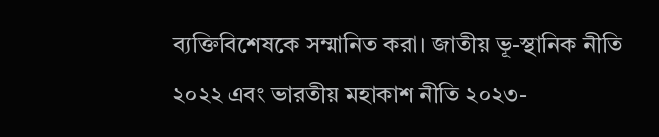ব্যক্তিবিশেষকে সম্মানিত করা। জাতীয় ভূ-স্থানিক নীতি ২০২২ এবং ভারতীয় মহাকাশ নীতি ২০২৩-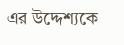এর উদ্দেশ্যকে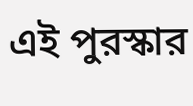এই পুরস্কার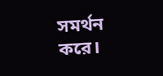সমর্থন করে।